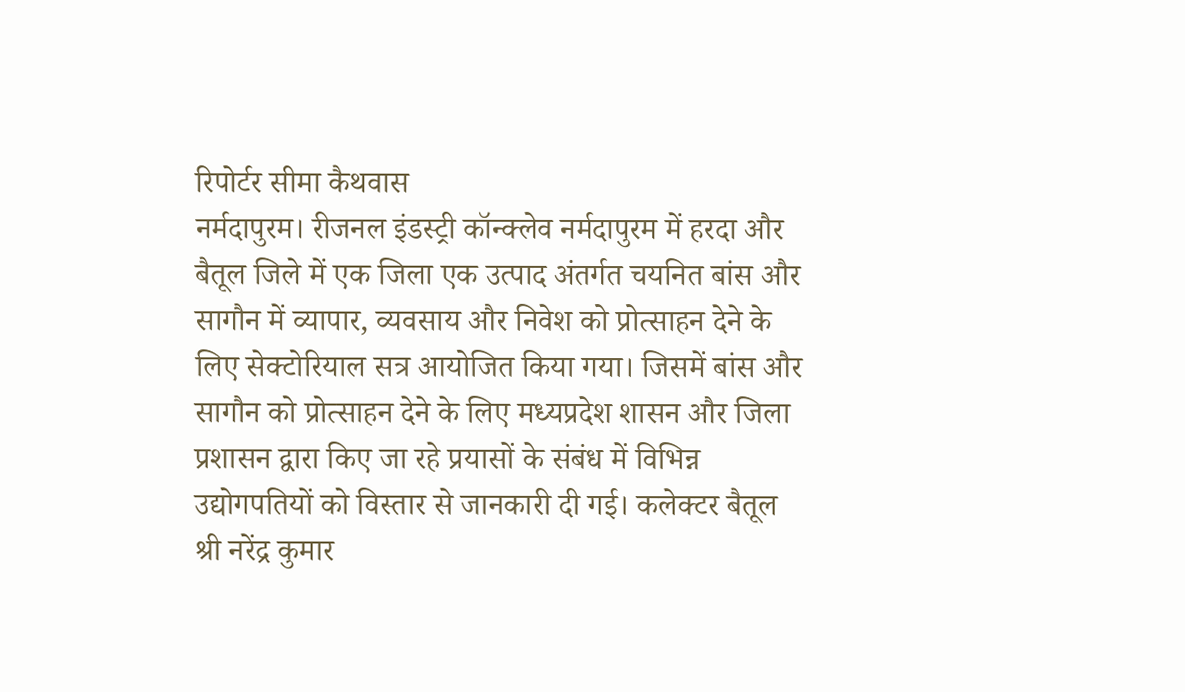रिपोर्टर सीमा कैथवास
नर्मदापुरम। रीजनल इंडस्ट्री कॉन्क्लेव नर्मदापुरम में हरदा और बैतूल जिले में एक जिला एक उत्पाद अंतर्गत चयनित बांस और सागौन में व्यापार, व्यवसाय और निवेश को प्रोत्साहन देने के लिए सेक्टोरियाल सत्र आयोजित किया गया। जिसमें बांस और सागौन को प्रोत्साहन देने के लिए मध्यप्रदेश शासन और जिला प्रशासन द्वारा किए जा रहे प्रयासों के संबंध में विभिन्न उद्योगपतियों को विस्तार से जानकारी दी गई। कलेक्टर बैतूल श्री नरेंद्र कुमार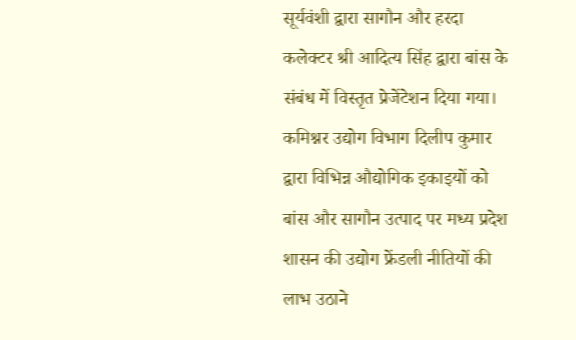सूर्यवंशी द्वारा सागौन और हरदा कलेक्टर श्री आदित्य सिंह द्वारा बांस के संबंध में विस्तृत प्रेजेंटेशन दिया गया। कमिश्नर उद्योग विभाग दिलीप कुमार द्वारा विभिन्न औद्योगिक इकाइयों को बांस और सागौन उत्पाद पर मध्य प्रदेश शासन की उद्योग फ्रेंडली नीतियों की लाभ उठाने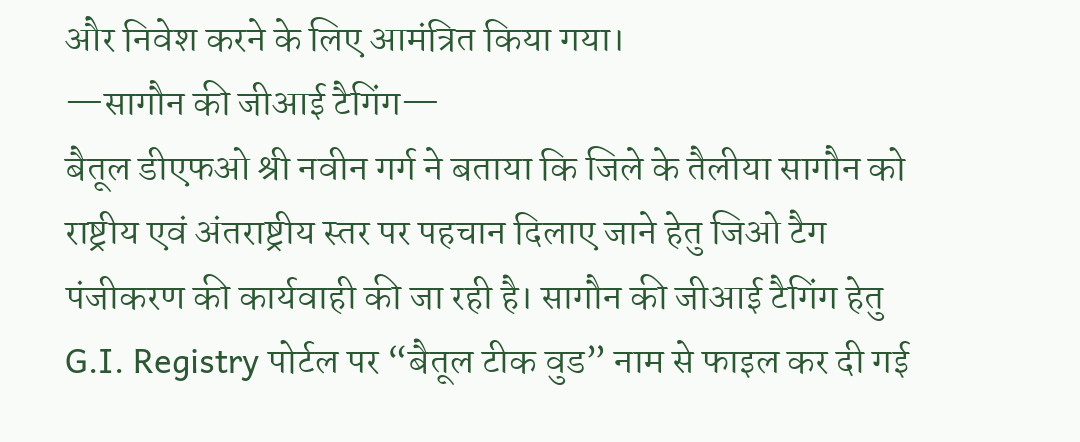और निवेश करने के लिए आमंत्रित किया गया।
—सागौन की जीआई टैगिंग—
बैतूल डीएफओ श्री नवीन गर्ग ने बताया कि जिले के तैलीया सागौन को राष्ट्रीय एवं अंतराष्ट्रीय स्तर पर पहचान दिलाए जाने हेतु जिओ टैग पंजीकरण की कार्यवाही की जा रही है। सागौन की जीआई टैगिंग हेतु G.I. Registry पोर्टल पर “बैतूल टीक वुड” नाम से फाइल कर दी गई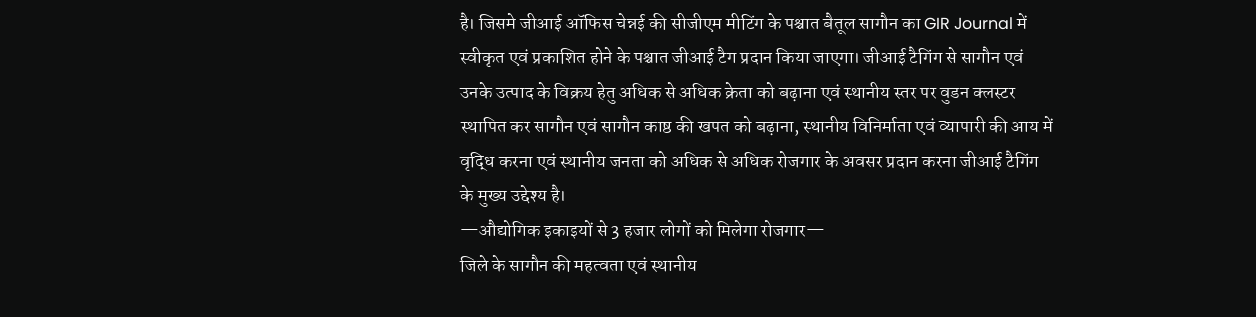है। जिसमे जीआई ऑफिस चेन्नई की सीजीएम मीटिंग के पश्चात बैतूल सागौन का GIR Journal में स्वीकृत एवं प्रकाशित होने के पश्चात जीआई टैग प्रदान किया जाएगा। जीआई टैगिंग से सागौन एवं उनके उत्पाद के विक्रय हेतु अधिक से अधिक क्रेता को बढ़ाना एवं स्थानीय स्तर पर वुडन क्लस्टर स्थापित कर सागौन एवं सागौन काष्ठ की खपत को बढ़ाना, स्थानीय विनिर्माता एवं व्यापारी की आय में वृद्धि करना एवं स्थानीय जनता को अधिक से अधिक रोजगार के अवसर प्रदान करना जीआई टैगिंग के मुख्य उद्देश्य है।
—औद्योगिक इकाइयों से 3 हजार लोगों को मिलेगा रोजगार—
जिले के सागौन की महत्वता एवं स्थानीय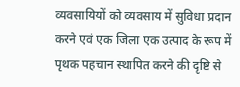व्यवसायियों को व्यवसाय में सुविधा प्रदान करने एवं एक जिला एक उत्पाद के रूप में पृथक पहचान स्थापित करने की दृष्टि से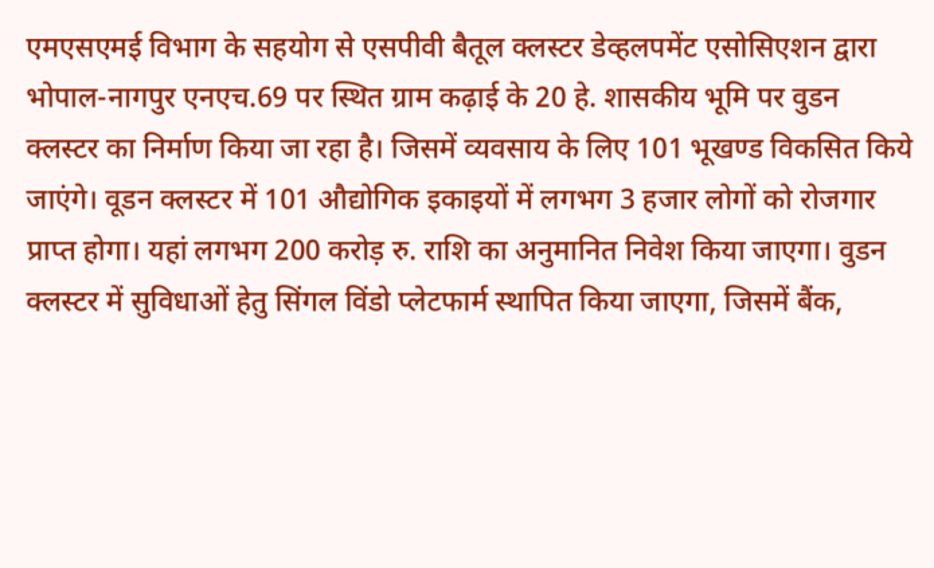एमएसएमई विभाग के सहयोग से एसपीवी बैतूल क्लस्टर डेव्हलपमेंट एसोसिएशन द्वारा भोपाल-नागपुर एनएच.69 पर स्थित ग्राम कढ़ाई के 20 हे. शासकीय भूमि पर वुडन क्लस्टर का निर्माण किया जा रहा है। जिसमें व्यवसाय के लिए 101 भूखण्ड विकसित किये जाएंगे। वूडन क्लस्टर में 101 औद्योगिक इकाइयों में लगभग 3 हजार लोगों को रोजगार प्राप्त होगा। यहां लगभग 200 करोड़ रु. राशि का अनुमानित निवेश किया जाएगा। वुडन क्लस्टर में सुविधाओं हेतु सिंगल विंडो प्लेटफार्म स्थापित किया जाएगा, जिसमें बैंक,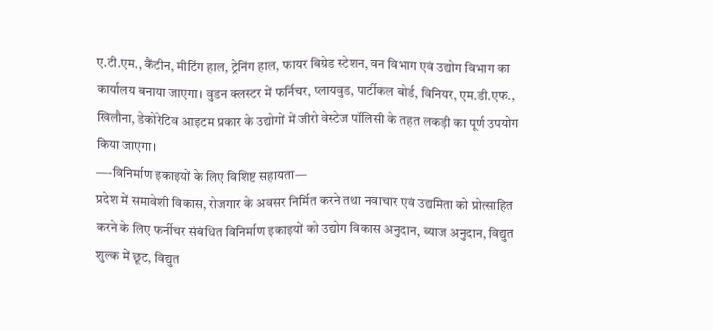ए.टी.एम., कैंटीन, मीटिंग हाल, ट्रेनिंग हाल, फायर बिग्रेड स्टेशन, वन विभाग एवं उद्योग विभाग का कार्यालय बनाया जाएगा। वुडन क्लस्टर में फर्निचर, प्लायवुड, पार्टीकल बोर्ड, विनियर, एम.डी.एफ., खिलौना, डेकोरेटिव आइटम प्रकार के उद्योगों में जीरो वेस्टेज पॉलिसी के तहत लकड़ी का पूर्ण उपयोग किया जाएगा।
—-विनिर्माण इकाइयों के लिए विशिष्ट सहायता—
प्रदेश में समावेशी विकास, रोजगार के अवसर निर्मित करने तथा नवाचार एवं उद्यमिता को प्रोत्साहित करने के लिए फर्नीचर संबंधित विनिर्माण इकाइयों को उद्योग विकास अनुदान, ब्याज अनुदान, विद्युत शुल्क में छूट, विद्युत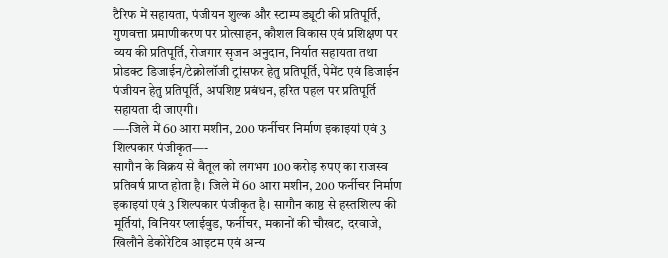टैरिफ में सहायता, पंजीयन शुल्क और स्टाम्प ड्यूटी की प्रतिपूर्ति, गुणवत्ता प्रमाणीकरण पर प्रोत्साहन, कौशल विकास एवं प्रशिक्षण पर व्यय की प्रतिपूर्ति, रोजगार सृजन अनुदान, निर्यात सहायता तथा प्रोडक्ट डिजाईन/टेक्नोलॉजी ट्रांसफर हेतु प्रतिपूर्ति, पेमेंट एवं डिजाईन पंजीयन हेतु प्रतिपूर्ति, अपशिष्ट प्रबंधन, हरित पहल पर प्रतिपूर्ति सहायता दी जाएगी।
—-जिले में 60 आरा मशीन, 200 फर्नीचर निर्माण इकाइयां एवं 3 शिल्पकार पंजीकृत—-
सागौन के विक्रय से बैतूल को लगभग 100 करोड़ रुपए का राजस्व प्रतिवर्ष प्राप्त होता है। जिले में 60 आरा मशीन, 200 फर्नीचर निर्माण इकाइयां एवं 3 शिल्पकार पंजीकृत है। सागौन काष्ठ से हस्तशिल्प की मूर्तियां, विनियर प्लाईवुड, फर्नीचर, मकानों की चौखट, दरवाजे, खिलौने डेकोरेटिव आइटम एवं अन्य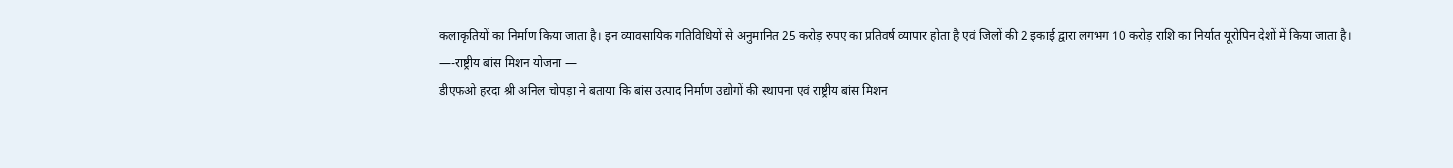कलाकृतियों का निर्माण किया जाता है। इन व्यावसायिक गतिविधियों से अनुमानित 25 करोड़ रुपए का प्रतिवर्ष व्यापार होता है एवं जिलों की 2 इकाई द्वारा लगभग 10 करोड़ राशि का निर्यात यूरोपिन देशों में किया जाता है।
—-राष्ट्रीय बांस मिशन योजना —
डीएफओ हरदा श्री अनिल चोपड़ा ने बताया कि बांस उत्पाद निर्माण उद्योगों की स्थापना एवं राष्ट्रीय बांस मिशन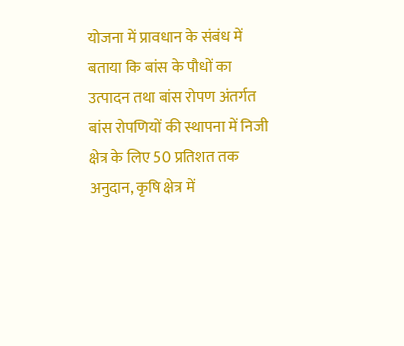योजना में प्रावधान के संबंध में बताया कि बांस के पौधों का उत्पादन तथा बांस रोपण अंतर्गत बांस रोपणियों की स्थापना में निजी क्षेत्र के लिए 50 प्रतिशत तक अनुदान, कृषि क्षेत्र में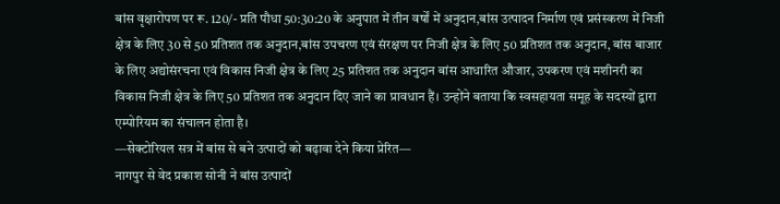बांस वृक्षारोपण पर रू. 120/- प्रति पौधा 50:30:20 के अनुपात में तीन वर्षों में अनुदान,बांस उत्पादन निर्माण एवं प्रसंस्करण में निजी क्षेत्र के लिए 30 से 50 प्रतिशत तक अनुदान,बांस उपचरण एवं संरक्षण पर निजी क्षेत्र के लिए 50 प्रतिशत तक अनुदान, बांस बाजार के लिए अद्योसंरचना एवं विकास निजी क्षेत्र के लिए 25 प्रतिशत तक अनुदान बांस आधारित औजार, उपकरण एवं मशीनरी का विकास निजी क्षेत्र के लिए 50 प्रतिशत तक अनुदान दिए जाने का प्रावधान हैं। उन्होंने बताया कि स्वसहायता समूह के सदस्यों द्वारा एम्पोरियम का संचालन होता है।
—सेक्टोरियल सत्र में बांस से बने उत्पादों को बढ़ावा देने किया प्रेरित—
नागपुर से वेद प्रकाश सोनी ने बांस उत्पादों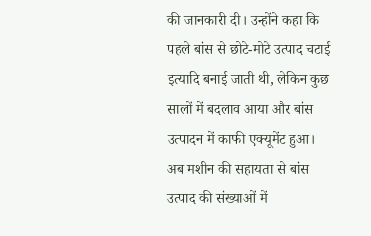की जानकारी दी। उन्होंने कहा कि पहले बांस से छोटे-मोटे उत्पाद चटाई इत्यादि बनाई जाती थी, लेकिन कुछ सालों में बदलाव आया और बांस उत्पादन में काफी एक्यूमेंट हुआ। अब मशीन की सहायता से बांस उत्पाद की संख्याओं में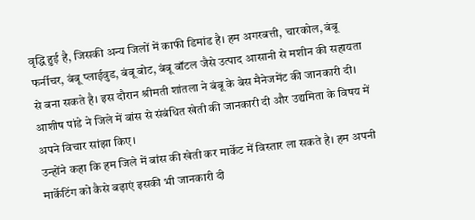वृद्धि हुई है, जिसकी अन्य जिलों में काफी डिमांड है। हम अगरबत्ती, चारकोल, बंबू फर्नीचर, बंबू प्लाईवुड, बंबू बोट, बंबू बॉटल जैसे उत्पाद आसानी से मशीन की सहायता से बना सकते है। इस दौरान श्रीमती शांतला ने बंबू के बेस मैनेजमेंट की जानकारी दी। आशीष पांडे ने जिले में बांस से संबंधित खेती की जानकारी दी और उद्यमिता के विषय में अपने विचार सांझा किए।
उन्होंने कहा कि हम जिले में बांस की खेती कर मार्केट में विस्तार ला सकते है। हम अपनी मार्केटिंग को कैसे बढ़ाएं इसकी भी जानकारी दी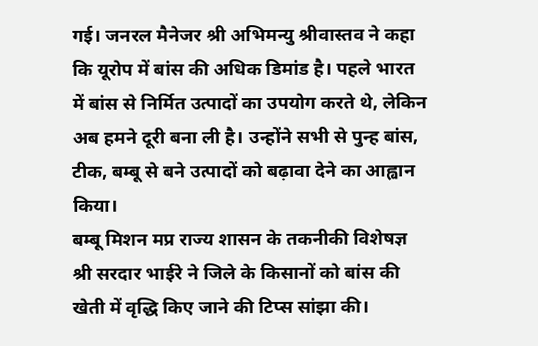गई। जनरल मैनेजर श्री अभिमन्यु श्रीवास्तव ने कहा कि यूरोप में बांस की अधिक डिमांड है। पहले भारत में बांस से निर्मित उत्पादों का उपयोग करते थे, लेकिन अब हमने दूरी बना ली है। उन्होंने सभी से पुन्ह बांस, टीक, बम्बू से बने उत्पादों को बढ़ावा देने का आह्वान किया।
बम्बू मिशन मप्र राज्य शासन के तकनीकी विशेषज्ञ श्री सरदार भाईरे ने जिले के किसानों को बांस की खेती में वृद्धि किए जाने की टिप्स सांझा की।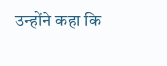उन्होंने कहा कि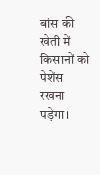बांस की खेती में किसानों को पेशेंस रखना पड़ेगा।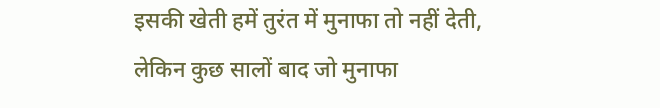इसकी खेती हमें तुरंत में मुनाफा तो नहीं देती, लेकिन कुछ सालों बाद जो मुनाफा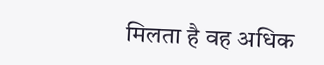मिलता है वह अधिक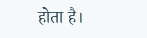होता है।